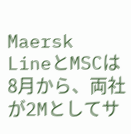Maersk LineとMSCは8月から、両社が2Mとしてサ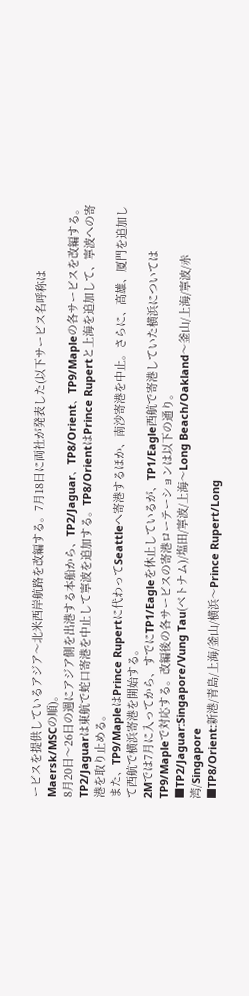ービスを提供しているアジア〜北米西岸航路を改編する。7月18日に両社が発表した(以下サービス名呼称はMaersk/MSCの順)。
8月20日〜26日の週にアジア側を出港する本船から、TP2/Jaguar、TP8/Orient、TP9/Mapleの各サービスを改編する。
TP2/Jaguarは東航で蛇口寄港を中止して寧波を追加する。TP8/OrientはPrince Rupertと上海を追加して、寧波への寄港を取り止める。
また、TP9/MapleはPrince Rupertに代わってSeattleへ寄港するほか、南沙寄港を中止。さらに、高雄、厦門を追加して西航で横浜寄港を開始する。
2Mでは7月に入ってから、すでにTP1/Eagleを休止しているが、TP1/Eagle西航で寄港していた横浜についてはTP9/Mapleで対応する。改編後の各サービスの寄港ローテーションは以下の通り。
■TP2/Jaguar:Singapore/Vung Tau(ベトナム)/塩田/寧波/上海〜Long Beach/Oakland〜釜山/上海/寧波/赤湾/Singapore
■TP8/Orient:新港/青島/上海/釜山/横浜〜Prince Rupert/Long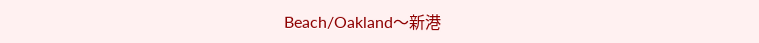Beach/Oakland〜新港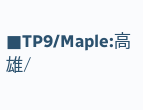■TP9/Maple:高雄/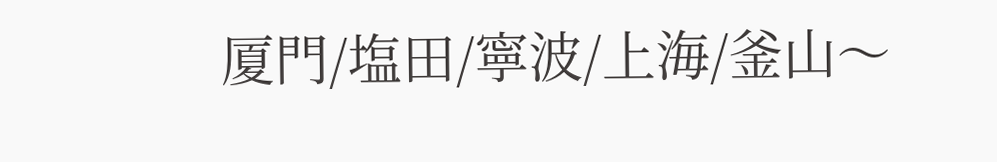厦門/塩田/寧波/上海/釜山〜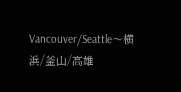Vancouver/Seattle〜横浜/釜山/高雄